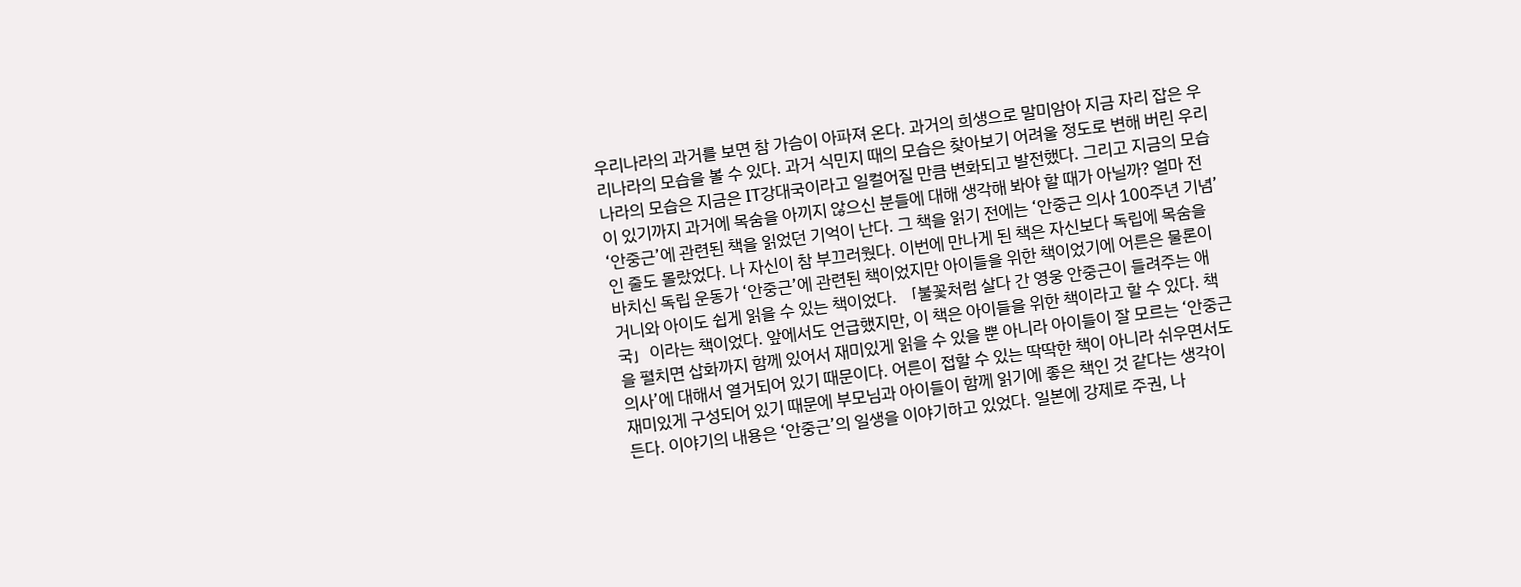우리나라의 과거를 보면 참 가슴이 아파져 온다. 과거의 희생으로 말미암아 지금 자리 잡은 우리나라의 모습을 볼 수 있다. 과거 식민지 때의 모습은 찾아보기 어려울 정도로 변해 버린 우리나라의 모습은 지금은 IT강대국이라고 일컬어질 만큼 변화되고 발전했다. 그리고 지금의 모습이 있기까지 과거에 목숨을 아끼지 않으신 분들에 대해 생각해 봐야 할 때가 아닐까? 얼마 전 ‘안중근’에 관련된 책을 읽었던 기억이 난다. 그 책을 읽기 전에는 ‘안중근 의사 100주년 기념’인 줄도 몰랐었다. 나 자신이 참 부끄러웠다. 이번에 만나게 된 책은 자신보다 독립에 목숨을 바치신 독립 운동가 ‘안중근’에 관련된 책이었지만 아이들을 위한 책이었기에 어른은 물론이거니와 아이도 쉽게 읽을 수 있는 책이었다. 「불꽃처럼 살다 간 영웅 안중근이 들려주는 애국」이라는 책이었다. 앞에서도 언급했지만, 이 책은 아이들을 위한 책이라고 할 수 있다. 책을 펼치면 삽화까지 함께 있어서 재미있게 읽을 수 있을 뿐 아니라 아이들이 잘 모르는 ‘안중근 의사’에 대해서 열거되어 있기 때문이다. 어른이 접할 수 있는 딱딱한 책이 아니라 쉬우면서도 재미있게 구성되어 있기 때문에 부모님과 아이들이 함께 읽기에 좋은 책인 것 같다는 생각이 든다. 이야기의 내용은 ‘안중근’의 일생을 이야기하고 있었다. 일본에 강제로 주권, 나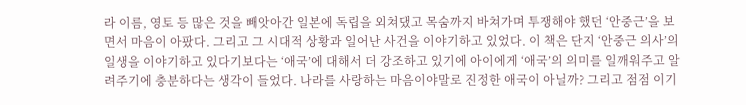라 이름, 영토 등 많은 것을 빼앗아간 일본에 독립을 외쳐댔고 목숨까지 바쳐가며 투쟁해야 했던 ‘안중근’을 보면서 마음이 아팠다. 그리고 그 시대적 상황과 일어난 사건을 이야기하고 있었다. 이 책은 단지 ‘안중근 의사’의 일생을 이야기하고 있다기보다는 ‘애국’에 대해서 더 강조하고 있기에 아이에게 ‘애국’의 의미를 일깨워주고 알려주기에 충분하다는 생각이 들었다. 나라를 사랑하는 마음이야말로 진정한 애국이 아닐까? 그리고 점점 이기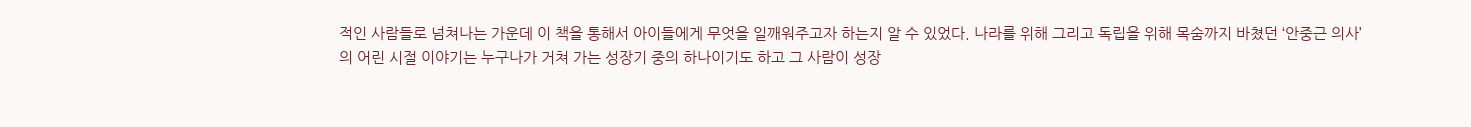적인 사람들로 넘쳐나는 가운데 이 책을 통해서 아이들에게 무엇을 일깨워주고자 하는지 알 수 있었다. 나라를 위해 그리고 독립을 위해 목숨까지 바쳤던 ‘안중근 의사’의 어린 시절 이야기는 누구나가 거쳐 가는 성장기 중의 하나이기도 하고 그 사람이 성장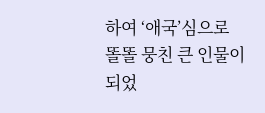하여 ‘애국’심으로 똘똘 뭉친 큰 인물이 되었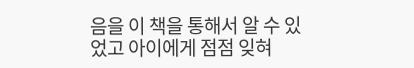음을 이 책을 통해서 알 수 있었고 아이에게 점점 잊혀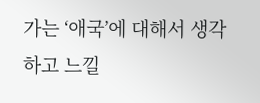가는 ‘애국’에 대해서 생각하고 느낄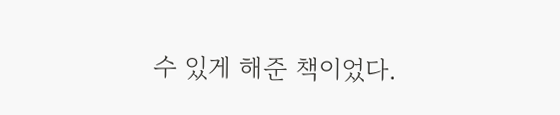수 있게 해준 책이었다.